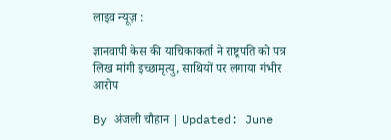लाइव न्यूज़ :

ज्ञानवापी केस की याचिकाकर्ता ने राष्ट्रपति को पत्र लिख मांगी इच्छामृत्यु, साथियों पर लगाया गंभीर आरोप

By अंजली चौहान | Updated: June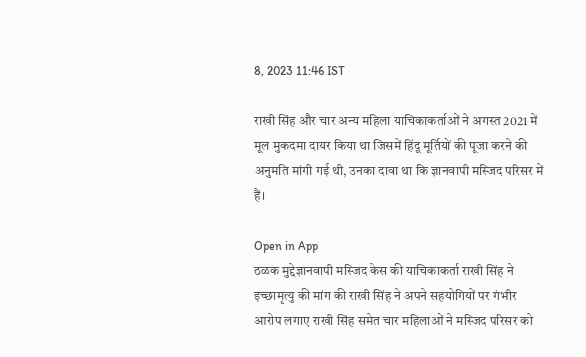8, 2023 11:46 IST

राखी सिंह और चार अन्य महिला याचिकाकर्ताओं ने अगस्त 2021 में मूल मुकदमा दायर किया था जिसमें हिंदू मूर्तियों की पूजा करने की अनुमति मांगी गई थी, उनका दावा था कि ज्ञानवापी मस्जिद परिसर में हैं।

Open in App
ठळक मुद्देज्ञानवापी मस्जिद केस की याचिकाकर्ता राखी सिंह ने इच्छामृत्यु की मांग की राखी सिंह ने अपने सहयोगियों पर गंभीर आरोप लगाए राखी सिंह समेत चार महिलाओं ने मस्जिद परिसर को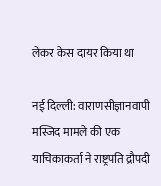लेकर केस दायर किया था

नई दिल्ली: वाराणसीज्ञानवापी मस्जिद मामले की एक याचिकाकर्ता ने राष्ट्रपति द्रौपदी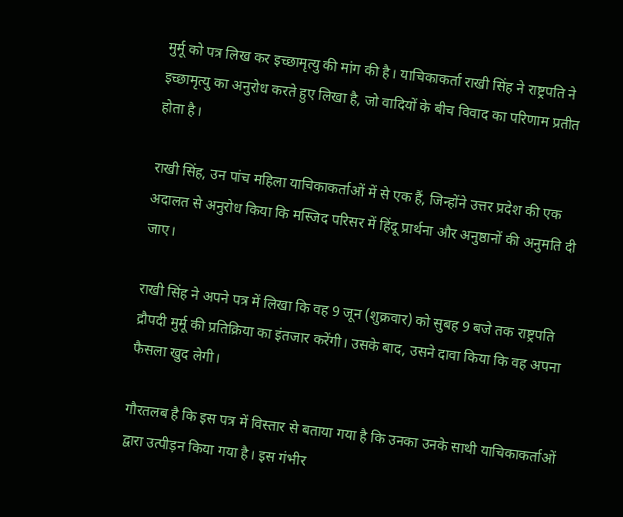मुर्मू को पत्र लिख कर इच्छामृत्यु की मांग की है। याचिकाकर्ता राखी सिंह ने राष्ट्रपति ने इच्छामृत्यु का अनुरोध करते हुए लिखा है, जो वादियों के बीच विवाद का परिणाम प्रतीत होता है।

राखी सिंह, उन पांच महिला याचिकाकर्ताओं में से एक हैं, जिन्होंने उत्तर प्रदेश की एक अदालत से अनुरोध किया कि मस्जिद परिसर में हिंदू प्रार्थना और अनुष्ठानों की अनुमति दी जाए।

राखी सिंह ने अपने पत्र में लिखा कि वह 9 जून (शुक्रवार) को सुबह 9 बजे तक राष्ट्रपति द्रौपदी मुर्मू की प्रतिक्रिया का इंतजार करेंगी। उसके बाद, उसने दावा किया कि वह अपना फैसला खुद लेगी।

गौरतलब है कि इस पत्र में विस्तार से बताया गया है कि उनका उनके साथी याचिकाकर्ताओं द्वारा उत्पीड़न किया गया है। इस गंभीर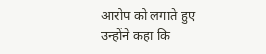आरोप को लगाते हुए उन्होंने कहा कि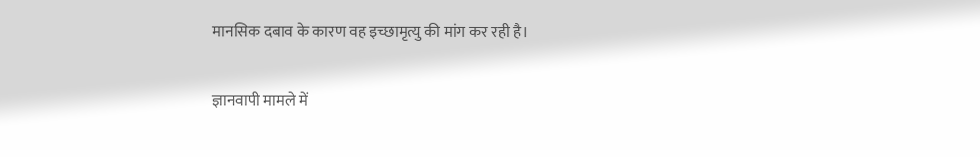मानसिक दबाव के कारण वह इच्छामृत्यु की मांग कर रही है।

ज्ञानवापी मामले में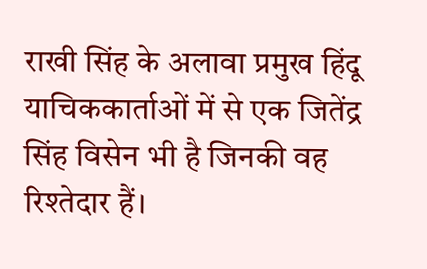राखी सिंह के अलावा प्रमुख हिंदू याचिककार्ताओं में से एक जितेंद्र सिंह विसेन भी है जिनकी वह रिश्तेदार हैं।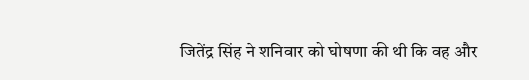जितेंद्र सिंह ने शनिवार को घोषणा की थी कि वह और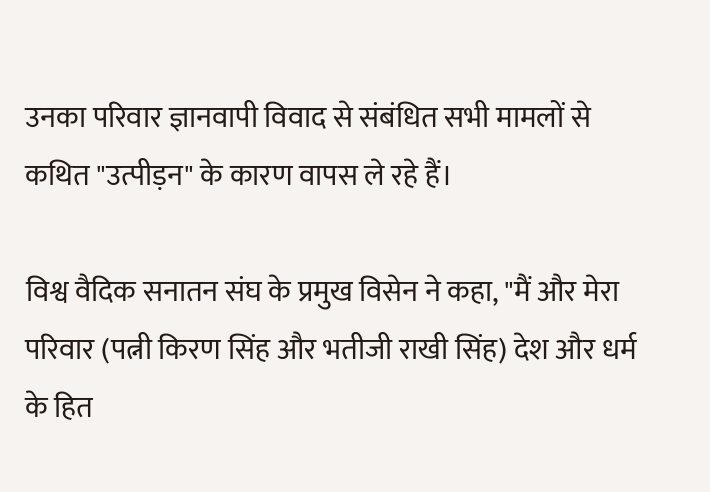उनका परिवार ज्ञानवापी विवाद से संबंधित सभी मामलों से कथित "उत्पीड़न" के कारण वापस ले रहे हैं।

विश्व वैदिक सनातन संघ के प्रमुख विसेन ने कहा, "मैं और मेरा परिवार (पत्नी किरण सिंह और भतीजी राखी सिंह) देश और धर्म के हित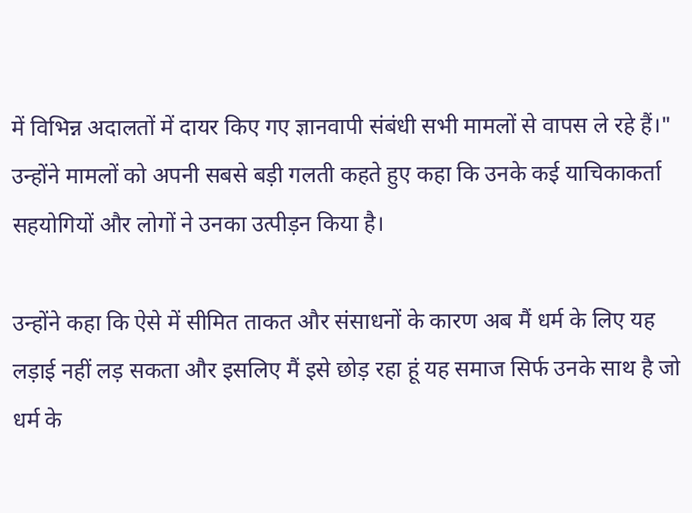में विभिन्न अदालतों में दायर किए गए ज्ञानवापी संबंधी सभी मामलों से वापस ले रहे हैं।" उन्होंने मामलों को अपनी सबसे बड़ी गलती कहते हुए कहा कि उनके कई याचिकाकर्ता सहयोगियों और लोगों ने उनका उत्पीड़न किया है।

उन्होंने कहा कि ऐसे में सीमित ताकत और संसाधनों के कारण अब मैं धर्म के लिए यह लड़ाई नहीं लड़ सकता और इसलिए मैं इसे छोड़ रहा हूं यह समाज सिर्फ उनके साथ है जो धर्म के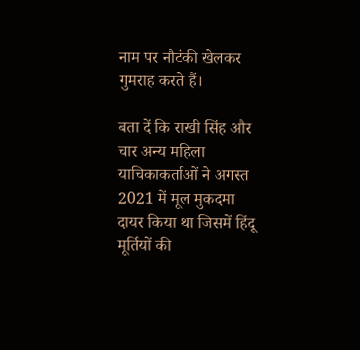नाम पर नौटंकी खेलकर गुमराह करते हैं।

बता दें कि राखी सिंह और चार अन्य महिला याचिकाकर्ताओं ने अगस्त 2021 में मूल मुकदमा दायर किया था जिसमें हिंदू मूर्तियों की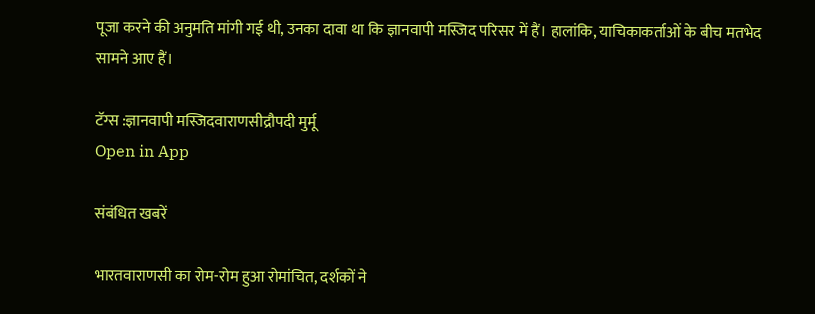पूजा करने की अनुमति मांगी गई थी, उनका दावा था कि ज्ञानवापी मस्जिद परिसर में हैं। हालांकि, याचिकाकर्ताओं के बीच मतभेद सामने आए हैं।

टॅग्स :ज्ञानवापी मस्जिदवाराणसीद्रौपदी मुर्मू
Open in App

संबंधित खबरें

भारतवाराणसी का रोम-रोम हुआ रोमांचित, दर्शकों ने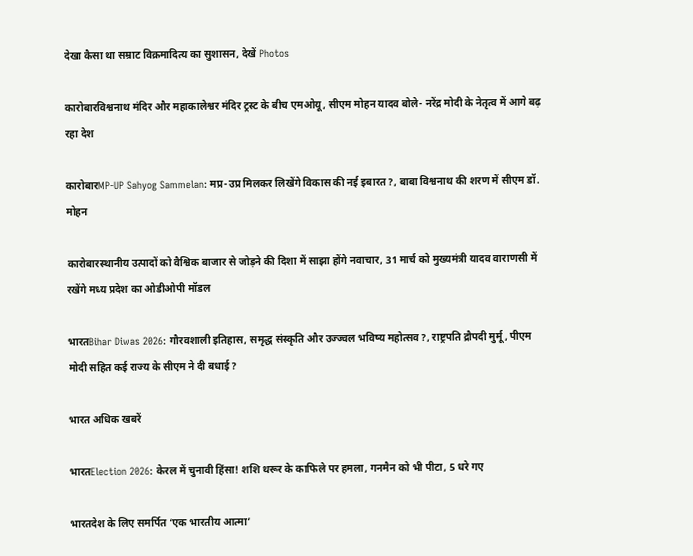देखा कैसा था सम्राट विक्रमादित्य का सुशासन, देखें Photos

कारोबारविश्वनाथ मंदिर और महाकालेश्वर मंदिर ट्रस्ट के बीच एमओयू, सीएम मोहन यादव बोले- नरेंद्र मोदी के नेतृत्व में आगे बढ़ रहा देश

कारोबारMP-UP Sahyog Sammelan: मप्र-उप्र मिलकर लिखेंगे विकास की नई इबारत?, बाबा विश्वनाथ की शरण में सीएम डॉ. मोहन

कारोबारस्थानीय उत्पादों को वैश्विक बाजार से जोड़ने की दिशा में साझा होंगे नवाचार, 31 मार्च को मुख्यमंत्री यादव वाराणसी में रखेंगे मध्य प्रदेश का ओडीओपी मॉडल

भारतBihar Diwas 2026: गौरवशाली इतिहास, समृद्ध संस्कृति और उज्ज्वल भविष्य महोत्सव?, राष्ट्रपति द्रौपदी मुर्मू, पीएम मोदी सहित कई राज्य के सीएम ने दी बधाई?

भारत अधिक खबरें

भारतElection 2026: केरल में चुनावी हिंसा! शशि थरूर के काफिले पर हमला, गनमैन को भी पीटा, 5 धरे गए

भारतदेश के लिए समर्पित ‘एक भारतीय आत्मा’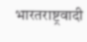भारतराष्ट्रवादी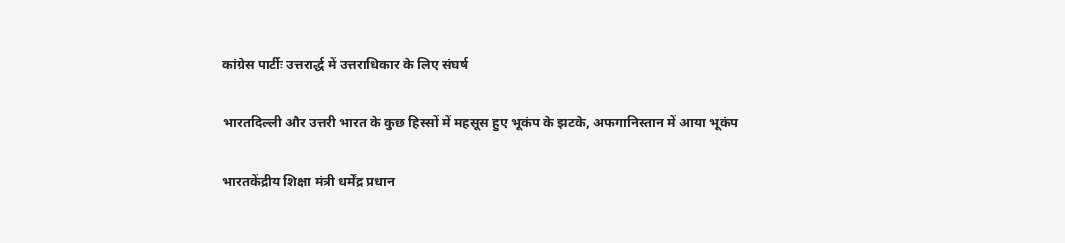कांग्रेस पार्टीः उत्तरार्द्ध में उत्तराधिकार के लिए संघर्ष

भारतदिल्ली और उत्तरी भारत के कुछ हिस्सों में महसूस हुए भूकंप के झटके, अफगानिस्तान में आया भूकंप

भारतकेंद्रीय शिक्षा मंत्री धर्मेंद्र प्रधान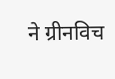ने ग्रीनविच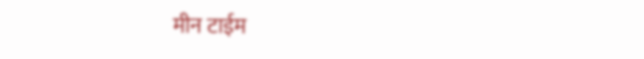मीन टाईम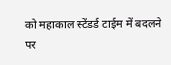को महाकाल स्टेंडर्ड टाईम में बदलने पर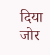दिया जोर